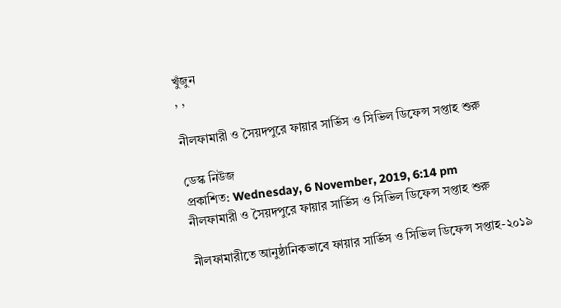খুঁজুন
, ,

নীলফামারী ও সৈয়দপুরে ফায়ার সার্ভিস ও সিভিল ডিফেন্স সপ্তাহ শুরু

ডেস্ক নিউজ
প্রকাশিত: Wednesday, 6 November, 2019, 6:14 pm
নীলফামারী ও সৈয়দপুরে ফায়ার সার্ভিস ও সিভিল ডিফেন্স সপ্তাহ শুরু

নীলফামারীতে আনুষ্ঠানিকভাবে ফায়ার সার্ভিস ও সিভিল ডিফেন্স সপ্তাহ-২০১৯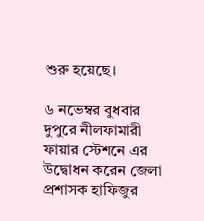শুরু হয়েছে।

৬ নভেম্বর বুধবার দুপুরে নীলফামারী ফায়ার স্টেশনে এর উদ্বোধন করেন জেলা প্রশাসক হাফিজুর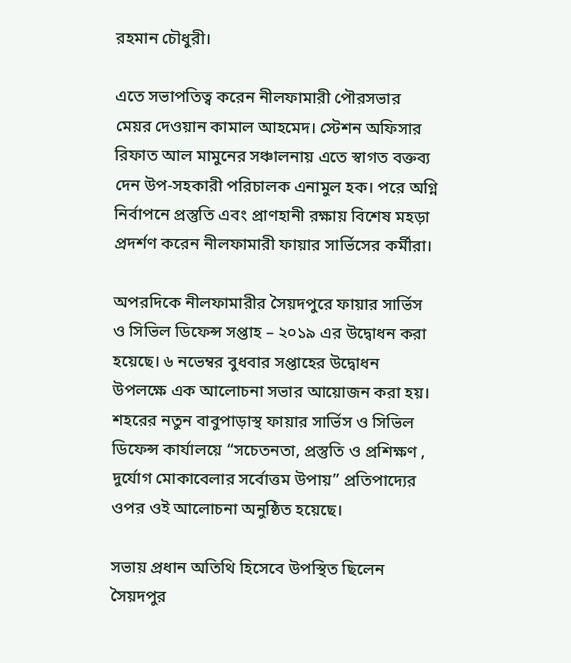রহমান চৌধুরী।

এতে সভাপতিত্ব করেন নীলফামারী পৌরসভার মেয়র দেওয়ান কামাল আহমেদ। স্টেশন অফিসার রিফাত আল মামুনের সঞ্চালনায় এতে স্বাগত বক্তব্য দেন উপ-সহকারী পরিচালক এনামুল হক। পরে অগ্নি নির্বাপনে প্রস্তুতি এবং প্রাণহানী রক্ষায় বিশেষ মহড়া প্রদর্শণ করেন নীলফামারী ফায়ার সার্ভিসের কর্মীরা।

অপরদিকে নীলফামারীর সৈয়দপুরে ফায়ার সার্ভিস ও সিভিল ডিফেন্স সপ্তাহ – ২০১৯ এর উদ্বোধন করা হয়েছে। ৬ নভেম্বর বুধবার সপ্তাহের উদ্বোধন উপলক্ষে এক আলোচনা সভার আয়োজন করা হয়। শহরের নতুন বাবুপাড়াস্থ ফায়ার সার্ভিস ও সিভিল ডিফেন্স কার্যালয়ে “সচেতনতা, প্রস্তুতি ও প্রশিক্ষণ , দুর্যোগ মোকাবেলার সর্বোত্তম উপায়” প্রতিপাদ্যের ওপর ওই আলোচনা অনুষ্ঠিত হয়েছে।

সভায় প্রধান অতিথি হিসেবে উপস্থিত ছিলেন সৈয়দপুর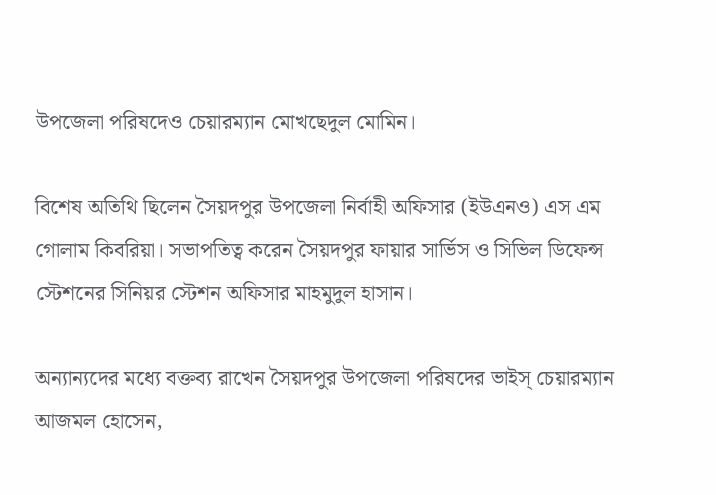উপজেলা পরিষদেও চেয়ারম্যান মোখছেদুল মোমিন।

বিশেষ অতিথি ছিলেন সৈয়দপুর উপজেলা নির্বাহী অফিসার (ইউএনও) এস এম গোলাম কিবরিয়া। সভাপতিত্ব করেন সৈয়দপুর ফায়ার সার্ভিস ও সিভিল ডিফেন্স স্টেশনের সিনিয়র স্টেশন অফিসার মাহমুদুল হাসান।

অন্যান্যদের মধ্যে বক্তব্য রাখেন সৈয়দপুর উপজেলা পরিষদের ভাইস্ চেয়ারম্যান আজমল হোসেন,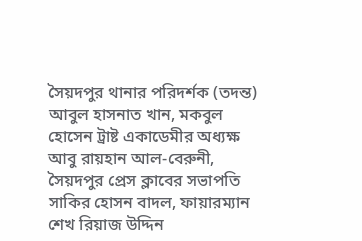সৈয়দপুর থানার পরিদর্শক (তদন্ত) আবুল হাসনাত খান, মকবুল হোসেন ট্রাষ্ট একাডেমীর অধ্যক্ষ আবু রায়হান আল-বেরুনী, সৈয়দপুর প্রেস ক্লাবের সভাপতি সাকির হোসন বাদল, ফায়ারম্যান শেখ রিয়াজ উদ্দিন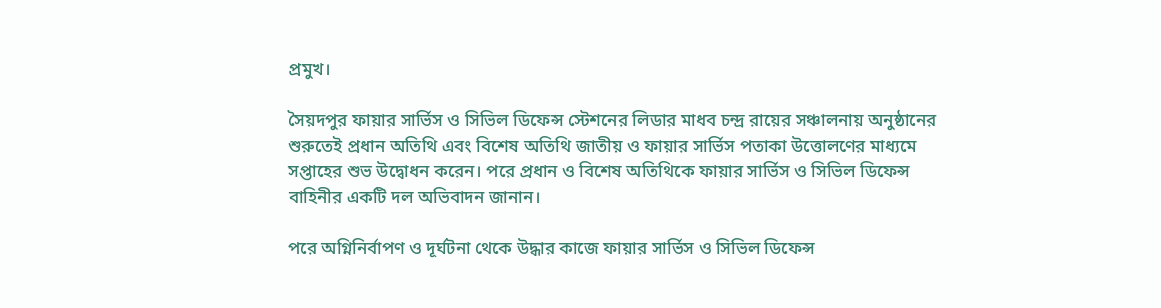প্রমুখ।

সৈয়দপুর ফায়ার সার্ভিস ও সিভিল ডিফেন্স স্টেশনের লিডার মাধব চন্দ্র রায়ের সঞ্চালনায় অনুষ্ঠানের শুরুতেই প্রধান অতিথি এবং বিশেষ অতিথি জাতীয় ও ফায়ার সার্ভিস পতাকা উত্তোলণের মাধ্যমে সপ্তাহের শুভ উদ্বোধন করেন। পরে প্রধান ও বিশেষ অতিথিকে ফায়ার সার্ভিস ও সিভিল ডিফেন্স বাহিনীর একটি দল অভিবাদন জানান।

পরে অগ্নিনির্বাপণ ও দূর্ঘটনা থেকে উদ্ধার কাজে ফায়ার সার্ভিস ও সিভিল ডিফেন্স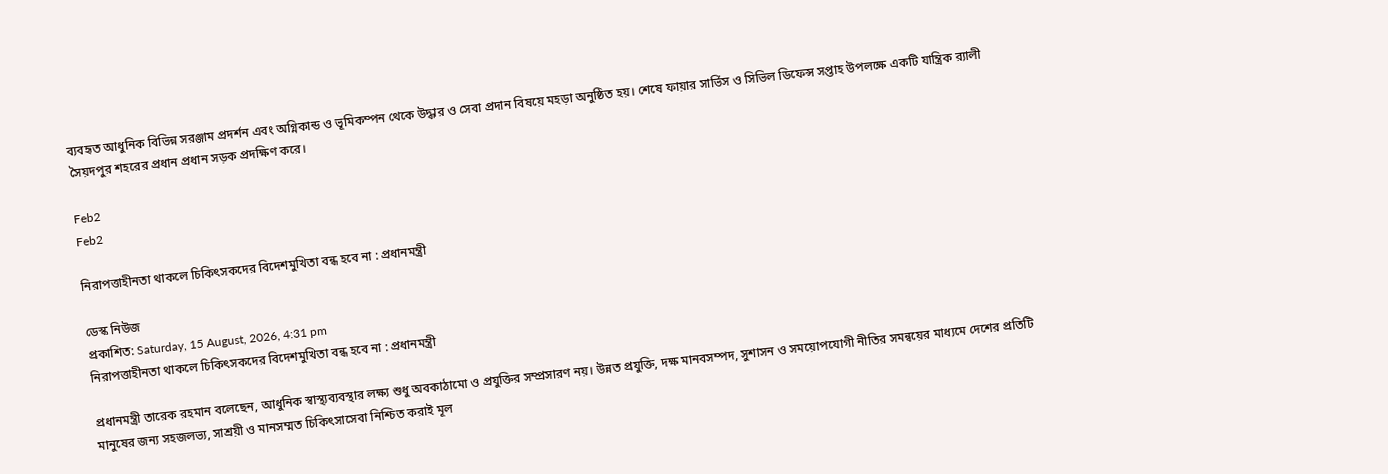ব্যবহৃত আধুনিক বিভিন্ন সরঞ্জাম প্রদর্শন এবং অগ্নিকান্ড ও ভূমিকম্পন থেকে উদ্ধার ও সেবা প্রদান বিষয়ে মহড়া অনুষ্ঠিত হয়। শেষে ফায়ার সার্ভিস ও সিভিল ডিফেন্স সপ্তাহ উপলক্ষে একটি যান্ত্রিক র‌্যালী সৈয়দপুর শহরের প্রধান প্রধান সড়ক প্রদক্ষিণ করে।

Feb2
Feb2

নিরাপত্তাহীনতা থাকলে চিকিৎসকদের বিদেশমুখিতা বন্ধ হবে না : প্রধানমন্ত্রী

ডেস্ক নিউজ
প্রকাশিত: Saturday, 15 August, 2026, 4:31 pm
নিরাপত্তাহীনতা থাকলে চিকিৎসকদের বিদেশমুখিতা বন্ধ হবে না : প্রধানমন্ত্রী

প্রধানমন্ত্রী তারেক রহমান বলেছেন, আধুনিক স্বাস্থ্যব্যবস্থার লক্ষ্য শুধু অবকাঠামো ও প্রযুক্তির সম্প্রসারণ নয়। উন্নত প্রযুক্তি, দক্ষ মানবসম্পদ, সুশাসন ও সময়োপযোগী নীতির সমন্বয়ের মাধ্যমে দেশের প্রতিটি মানুষের জন্য সহজলভ্য, সাশ্রয়ী ও মানসম্মত চিকিৎসাসেবা নিশ্চিত করাই মূল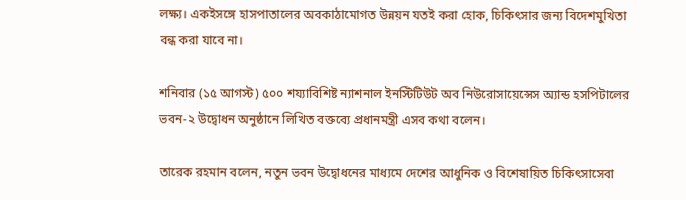লক্ষ্য। একইসঙ্গে হাসপাতালের অবকাঠামোগত উন্নয়ন যতই করা হোক, চিকিৎসার জন্য বিদেশমুখিতা বন্ধ করা যাবে না।

শনিবার (১৫ আগস্ট) ৫০০ শয্যাবিশিষ্ট ন্যাশনাল ইনস্টিটিউট অব নিউরোসায়েন্সেস অ্যান্ড হসপিটালের ভবন-২ উদ্বোধন অনুষ্ঠানে লিখিত বক্তব্যে প্রধানমন্ত্রী এসব কথা বলেন।

তারেক রহমান বলেন, নতুন ভবন উদ্বোধনের মাধ্যমে দেশের আধুনিক ও বিশেষায়িত চিকিৎসাসেবা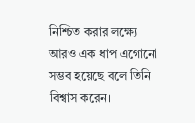নিশ্চিত করার লক্ষ্যে আরও এক ধাপ এগোনো সম্ভব হয়েছে বলে তিনি বিশ্বাস করেন।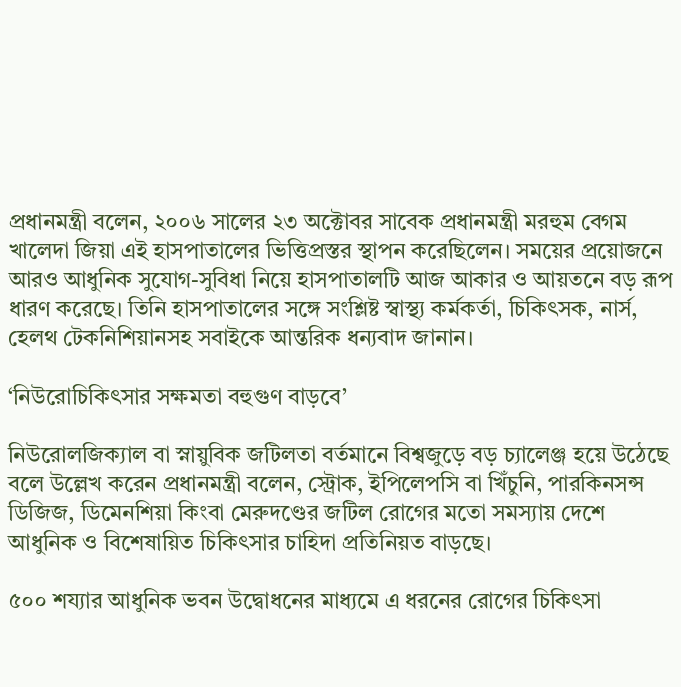প্রধানমন্ত্রী বলেন, ২০০৬ সালের ২৩ অক্টোবর সাবেক প্রধানমন্ত্রী মরহুম বেগম খালেদা জিয়া এই হাসপাতালের ভিত্তিপ্রস্তর স্থাপন করেছিলেন। সময়ের প্রয়োজনে আরও আধুনিক সুযোগ-সুবিধা নিয়ে হাসপাতালটি আজ আকার ও আয়তনে বড় রূপ ধারণ করেছে। তিনি হাসপাতালের সঙ্গে সংশ্লিষ্ট স্বাস্থ্য কর্মকর্তা, চিকিৎসক, নার্স, হেলথ টেকনিশিয়ানসহ সবাইকে আন্তরিক ধন্যবাদ জানান।

‘নিউরোচিকিৎসার সক্ষমতা বহুগুণ বাড়বে’

নিউরোলজিক্যাল বা স্নায়ুবিক জটিলতা বর্তমানে বিশ্বজুড়ে বড় চ্যালেঞ্জ হয়ে উঠেছে বলে উল্লেখ করেন প্রধানমন্ত্রী বলেন, স্ট্রোক, ইপিলেপসি বা খিঁচুনি, পারকিনসন্স ডিজিজ, ডিমেনশিয়া কিংবা মেরুদণ্ডের জটিল রোগের মতো সমস্যায় দেশে আধুনিক ও বিশেষায়িত চিকিৎসার চাহিদা প্রতিনিয়ত বাড়ছে।

৫০০ শয্যার আধুনিক ভবন উদ্বোধনের মাধ্যমে এ ধরনের রোগের চিকিৎসা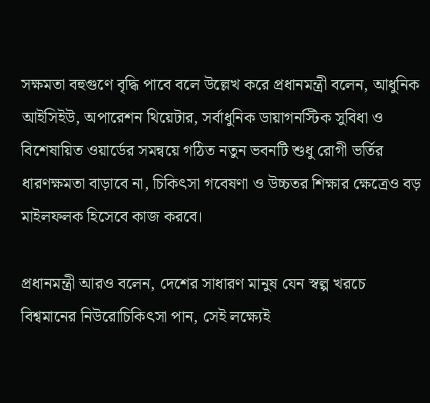সক্ষমতা বহুগুণে বৃদ্ধি পাবে বলে উল্লেখ করে প্রধানমন্ত্রী বলেন, আধুনিক আইসিইউ, অপারেশন থিয়েটার, সর্বাধুনিক ডায়াগনস্টিক সুবিধা ও বিশেষায়িত ওয়ার্ডের সমন্বয়ে গঠিত নতুন ভবনটি শুধু রোগী ভর্তির ধারণক্ষমতা বাড়াবে না, চিকিৎসা গবেষণা ও উচ্চতর শিক্ষার ক্ষেত্রেও বড় মাইলফলক হিসেবে কাজ করবে।

প্রধানমন্ত্রী আরও বলেন, দেশের সাধারণ মানুষ যেন স্বল্প খরচে বিশ্বমানের নিউরোচিকিৎসা পান, সেই লক্ষ্যেই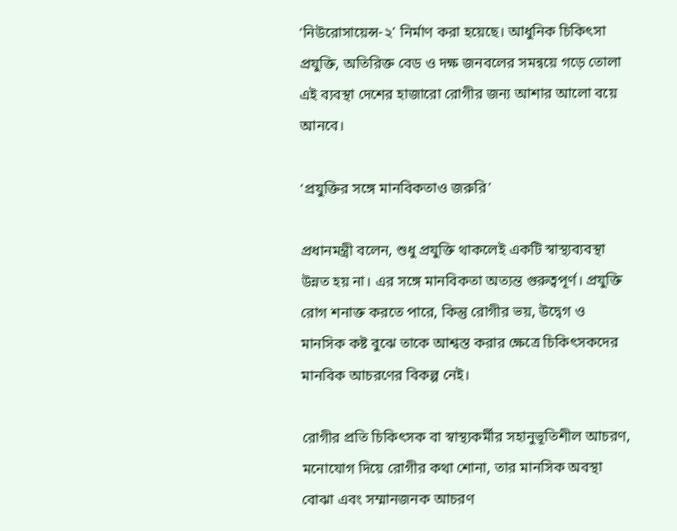‘নিউরোসায়েন্স-২’ নির্মাণ করা হয়েছে। আধুনিক চিকিৎসা প্রযুক্তি, অতিরিক্ত বেড ও দক্ষ জনবলের সমন্বয়ে গড়ে তোলা এই ব্যবস্থা দেশের হাজারো রোগীর জন্য আশার আলো বয়ে আনবে।

‘প্রযুক্তির সঙ্গে মানবিকতাও জরুরি’

প্রধানমন্ত্রী বলেন, শুধু প্রযুক্তি থাকলেই একটি স্বাস্থ্যব্যবস্থা উন্নত হয় না। এর সঙ্গে মানবিকতা অত্যন্ত গুরুত্বপূর্ণ। প্রযুক্তি রোগ শনাক্ত করতে পারে, কিন্তু রোগীর ভয়, উদ্বেগ ও মানসিক কষ্ট বুঝে তাকে আশ্বস্ত করার ক্ষেত্রে চিকিৎসকদের মানবিক আচরণের বিকল্প নেই।

রোগীর প্রতি চিকিৎসক বা স্বাস্থ্যকর্মীর সহানুভূতিশীল আচরণ, মনোযোগ দিয়ে রোগীর কথা শোনা, তার মানসিক অবস্থা বোঝা এবং সম্মানজনক আচরণ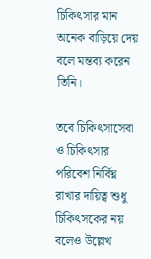চিকিৎসার মান অনেক বাড়িয়ে দেয় বলে মন্তব্য করেন তিনি।

তবে চিকিৎসাসেবা ও চিকিৎসার পরিবেশ নির্বিঘ্ন রাখার দায়িত্ব শুধু চিকিৎসকের নয় বলেও উল্লেখ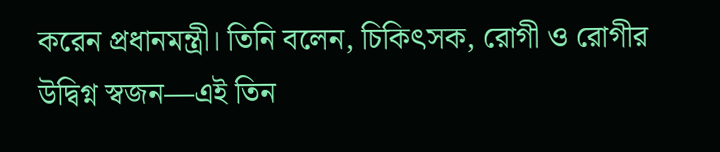করেন প্রধানমন্ত্রী। তিনি বলেন, চিকিৎসক, রোগী ও রোগীর উদ্বিগ্ন স্বজন—এই তিন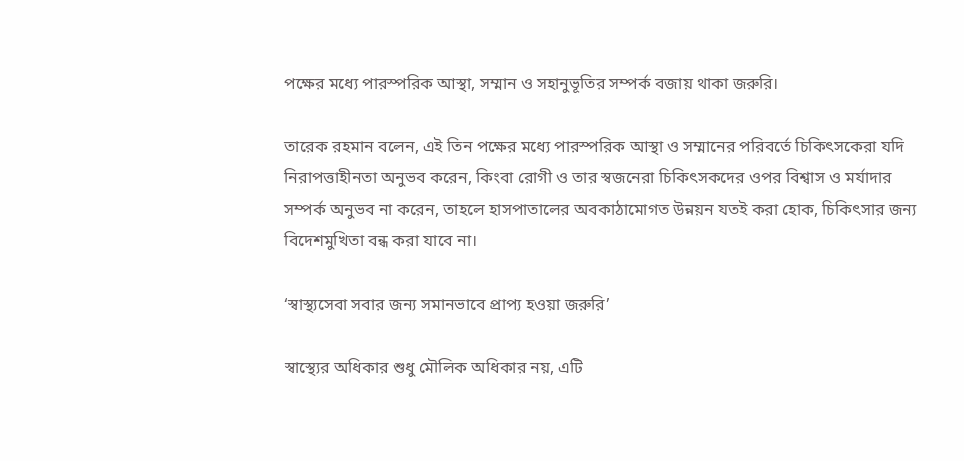পক্ষের মধ্যে পারস্পরিক আস্থা, সম্মান ও সহানুভূতির সম্পর্ক বজায় থাকা জরুরি।

তারেক রহমান বলেন, এই তিন পক্ষের মধ্যে পারস্পরিক আস্থা ও সম্মানের পরিবর্তে চিকিৎসকেরা যদি নিরাপত্তাহীনতা অনুভব করেন, কিংবা রোগী ও তার স্বজনেরা চিকিৎসকদের ওপর বিশ্বাস ও মর্যাদার সম্পর্ক অনুভব না করেন, তাহলে হাসপাতালের অবকাঠামোগত উন্নয়ন যতই করা হোক, চিকিৎসার জন্য বিদেশমুখিতা বন্ধ করা যাবে না।

‘স্বাস্থ্যসেবা সবার জন্য সমানভাবে প্রাপ্য হওয়া জরুরি’

স্বাস্থ্যের অধিকার শুধু মৌলিক অধিকার নয়, এটি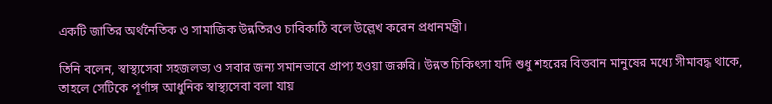একটি জাতির অর্থনৈতিক ও সামাজিক উন্নতিরও চাবিকাঠি বলে উল্লেখ করেন প্রধানমন্ত্রী।

তিনি বলেন, স্বাস্থ্যসেবা সহজলভ্য ও সবার জন্য সমানভাবে প্রাপ্য হওয়া জরুরি। উন্নত চিকিৎসা যদি শুধু শহরের বিত্তবান মানুষের মধ্যে সীমাবদ্ধ থাকে, তাহলে সেটিকে পূর্ণাঙ্গ আধুনিক স্বাস্থ্যসেবা বলা যায়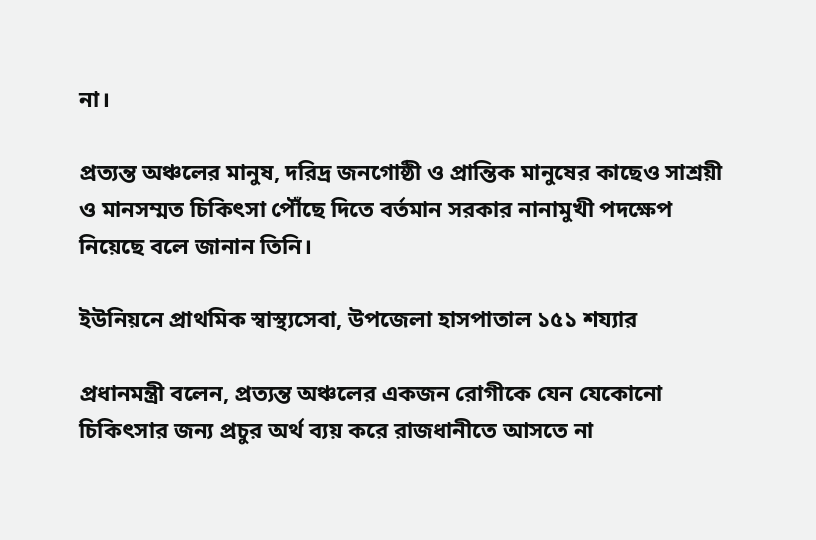না।

প্রত্যন্ত অঞ্চলের মানুষ, দরিদ্র জনগোষ্ঠী ও প্রান্তিক মানুষের কাছেও সাশ্রয়ী ও মানসম্মত চিকিৎসা পৌঁছে দিতে বর্তমান সরকার নানামুখী পদক্ষেপ নিয়েছে বলে জানান তিনি।

ইউনিয়নে প্রাথমিক স্বাস্থ্যসেবা, উপজেলা হাসপাতাল ১৫১ শয্যার

প্রধানমন্ত্রী বলেন, প্রত্যন্ত অঞ্চলের একজন রোগীকে যেন যেকোনো চিকিৎসার জন্য প্রচুর অর্থ ব্যয় করে রাজধানীতে আসতে না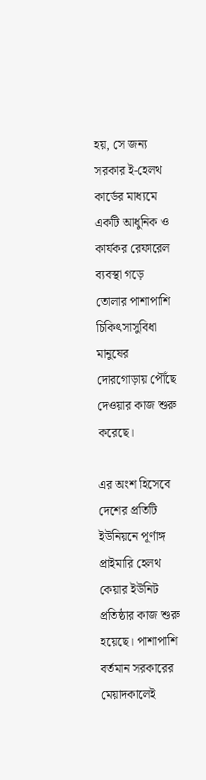হয়, সে জন্য সরকার ই-হেলথ কার্ডের মাধ্যমে একটি আধুনিক ও কার্যকর রেফারেল ব্যবস্থা গড়ে তোলার পাশাপাশি চিকিৎসাসুবিধা মানুষের দোরগোড়ায় পৌঁছে দেওয়ার কাজ শুরু করেছে।

এর অংশ হিসেবে দেশের প্রতিটি ইউনিয়নে পূর্ণাঙ্গ প্রাইমারি হেলথ কেয়ার ইউনিট প্রতিষ্ঠার কাজ শুরু হয়েছে। পাশাপাশি বর্তমান সরকারের মেয়াদকালেই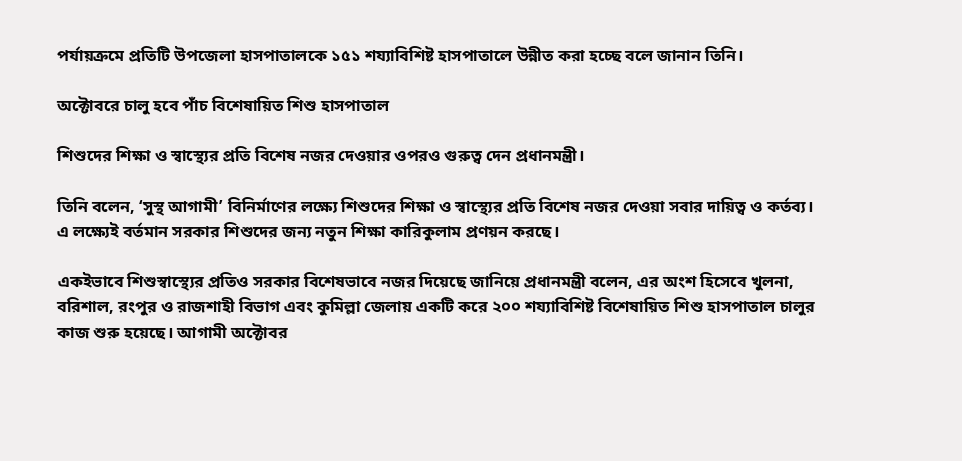পর্যায়ক্রমে প্রতিটি উপজেলা হাসপাতালকে ১৫১ শয্যাবিশিষ্ট হাসপাতালে উন্নীত করা হচ্ছে বলে জানান তিনি।

অক্টোবরে চালু হবে পাঁচ বিশেষায়িত শিশু হাসপাতাল

শিশুদের শিক্ষা ও স্বাস্থ্যের প্রতি বিশেষ নজর দেওয়ার ওপরও গুরুত্ব দেন প্রধানমন্ত্রী।

তিনি বলেন, ‘সুস্থ আগামী’ বিনির্মাণের লক্ষ্যে শিশুদের শিক্ষা ও স্বাস্থ্যের প্রতি বিশেষ নজর দেওয়া সবার দায়িত্ব ও কর্তব্য। এ লক্ষ্যেই বর্তমান সরকার শিশুদের জন্য নতুন শিক্ষা কারিকুলাম প্রণয়ন করছে।

একইভাবে শিশুস্বাস্থ্যের প্রতিও সরকার বিশেষভাবে নজর দিয়েছে জানিয়ে প্রধানমন্ত্রী বলেন, এর অংশ হিসেবে খুলনা, বরিশাল, রংপুর ও রাজশাহী বিভাগ এবং কুমিল্লা জেলায় একটি করে ২০০ শয্যাবিশিষ্ট বিশেষায়িত শিশু হাসপাতাল চালুর কাজ শুরু হয়েছে। আগামী অক্টোবর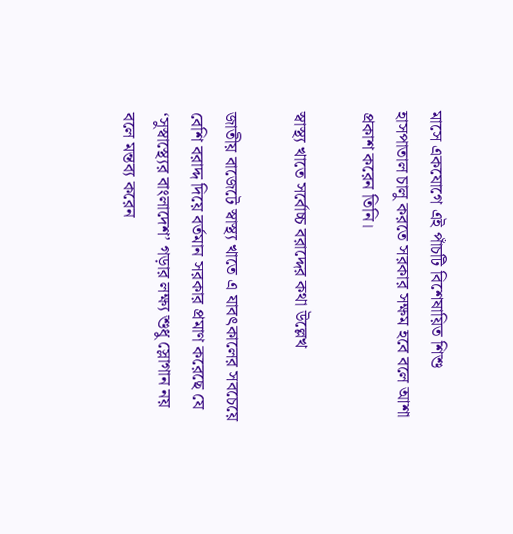মাসে একযোগে এই পাঁচটি বিশেষায়িত শিশু হাসপাতাল চালু করতে সরকার সক্ষম হবে বলে আশা প্রকাশ করেন তিনি।

স্বাস্থ্য খাতে সর্বোচ্চ বরাদ্দের কথা উল্লেখ

জাতীয় বাজেটে স্বাস্থ্য খাতে এ যাবৎকালের সবচেয়ে বেশি বরাদ্দ দিয়ে বর্তমান সরকার প্রমাণ করেছে যে ‘সুস্বাস্থ্যের বাংলাদেশ’ গড়ার লক্ষ্য শুধু স্লোগান নয় বলে মন্তব্য করেন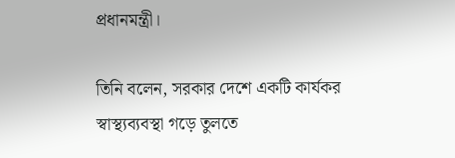প্রধানমন্ত্রী।

তিনি বলেন, সরকার দেশে একটি কার্যকর স্বাস্থ্যব্যবস্থা গড়ে তুলতে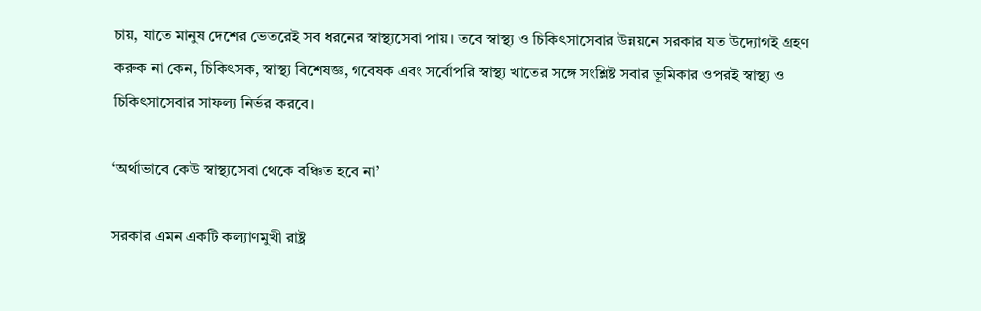চায়, যাতে মানুষ দেশের ভেতরেই সব ধরনের স্বাস্থ্যসেবা পায়। তবে স্বাস্থ্য ও চিকিৎসাসেবার উন্নয়নে সরকার যত উদ্যোগই গ্রহণ করুক না কেন, চিকিৎসক, স্বাস্থ্য বিশেষজ্ঞ, গবেষক এবং সর্বোপরি স্বাস্থ্য খাতের সঙ্গে সংশ্লিষ্ট সবার ভূমিকার ওপরই স্বাস্থ্য ও চিকিৎসাসেবার সাফল্য নির্ভর করবে।

‘অর্থাভাবে কেউ স্বাস্থ্যসেবা থেকে বঞ্চিত হবে না’

সরকার এমন একটি কল্যাণমুখী রাষ্ট্র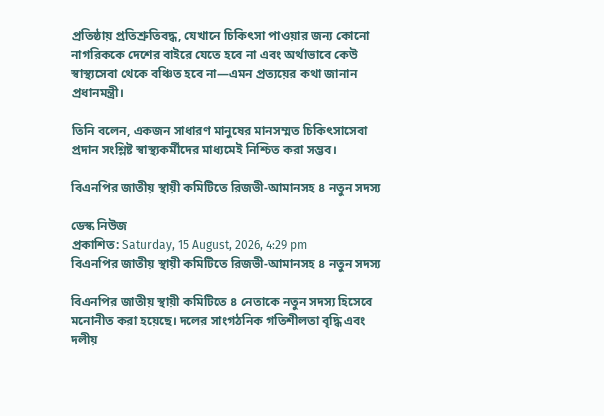প্রতিষ্ঠায় প্রতিশ্রুতিবদ্ধ, যেখানে চিকিৎসা পাওয়ার জন্য কোনো নাগরিককে দেশের বাইরে যেতে হবে না এবং অর্থাভাবে কেউ স্বাস্থ্যসেবা থেকে বঞ্চিত হবে না—এমন প্রত্যয়ের কথা জানান প্রধানমন্ত্রী।

তিনি বলেন, একজন সাধারণ মানুষের মানসম্মত চিকিৎসাসেবা প্রদান সংশ্লিষ্ট স্বাস্থ্যকর্মীদের মাধ্যমেই নিশ্চিত করা সম্ভব।

বিএনপির জাতীয় স্থায়ী কমিটিতে রিজভী-আমানসহ ৪ নতুন সদস্য

ডেস্ক নিউজ
প্রকাশিত: Saturday, 15 August, 2026, 4:29 pm
বিএনপির জাতীয় স্থায়ী কমিটিতে রিজভী-আমানসহ ৪ নতুন সদস্য

বিএনপির জাতীয় স্থায়ী কমিটিতে ৪ নেতাকে নতুন সদস্য হিসেবে মনোনীত করা হয়েছে। দলের সাংগঠনিক গতিশীলতা বৃদ্ধি এবং দলীয়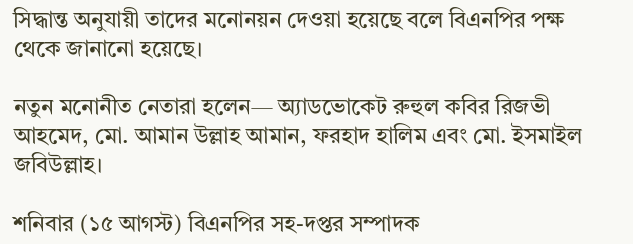সিদ্ধান্ত অনুযায়ী তাদের মনোনয়ন দেওয়া হয়েছে বলে বিএনপির পক্ষ থেকে জানানো হয়েছে।

নতুন মনোনীত নেতারা হলেন— অ্যাডভোকেট রুহুল কবির রিজভী আহমেদ, মো. আমান উল্লাহ আমান, ফরহাদ হালিম এবং মো. ইসমাইল জবিউল্লাহ।

শনিবার (১৫ আগস্ট) বিএনপির সহ-দপ্তর সম্পাদক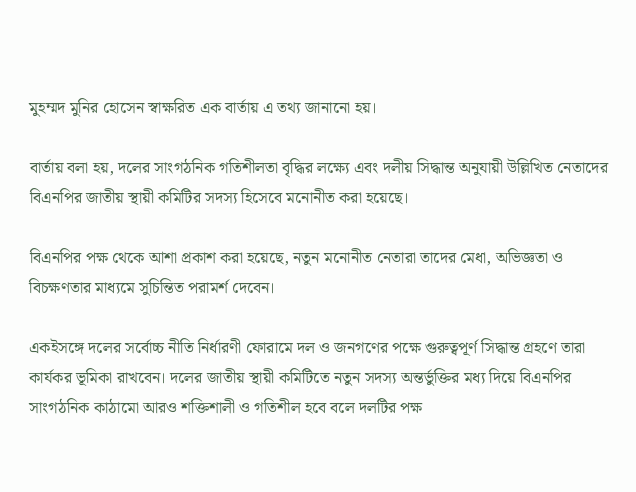মুহম্মদ মুনির হোসেন স্বাক্ষরিত এক বার্তায় এ তথ্য জানানো হয়।

বার্তায় বলা হয়, দলের সাংগঠনিক গতিশীলতা বৃদ্ধির লক্ষ্যে এবং দলীয় সিদ্ধান্ত অনুযায়ী উল্লিখিত নেতাদের বিএনপির জাতীয় স্থায়ী কমিটির সদস্য হিসেবে মনোনীত করা হয়েছে।

বিএনপির পক্ষ থেকে আশা প্রকাশ করা হয়েছে, নতুন মনোনীত নেতারা তাদের মেধা, অভিজ্ঞতা ও বিচক্ষণতার মাধ্যমে সুচিন্তিত পরামর্শ দেবেন।

একইসঙ্গে দলের সর্বোচ্চ নীতি নির্ধারণী ফোরামে দল ও জনগণের পক্ষে গুরুত্বপূর্ণ সিদ্ধান্ত গ্রহণে তারা কার্যকর ভূমিকা রাখবেন। দলের জাতীয় স্থায়ী কমিটিতে নতুন সদস্য অন্তর্ভুক্তির মধ্য দিয়ে বিএনপির সাংগঠনিক কাঠামো আরও শক্তিশালী ও গতিশীল হবে বলে দলটির পক্ষ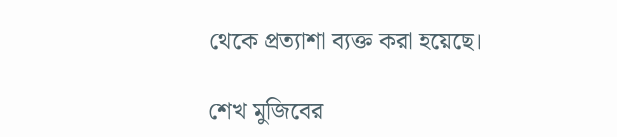থেকে প্রত্যাশা ব্যক্ত করা হয়েছে।

শেখ মুজিবের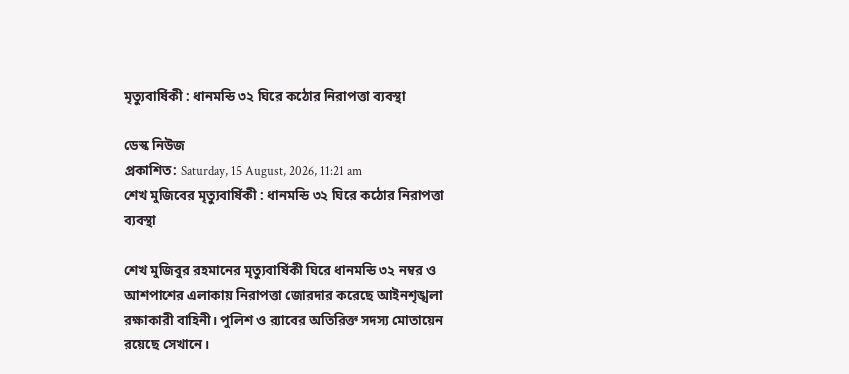মৃত্যুবার্ষিকী : ধানমন্ডি ৩২ ঘিরে কঠোর নিরাপত্তা ব্যবস্থা

ডেস্ক নিউজ
প্রকাশিত: Saturday, 15 August, 2026, 11:21 am
শেখ মুজিবের মৃত্যুবার্ষিকী : ধানমন্ডি ৩২ ঘিরে কঠোর নিরাপত্তা ব্যবস্থা

শেখ মুজিবুর রহমানের মৃত্যুবার্ষিকী ঘিরে ধানমন্ডি ৩২ নম্বর ও আশপাশের এলাকায় নিরাপত্তা জোরদার করেছে আইনশৃঙ্খলা রক্ষাকারী বাহিনী। পুলিশ ও র‍্যাবের অতিরিক্ত সদস্য মোতায়েন রয়েছে সেখানে।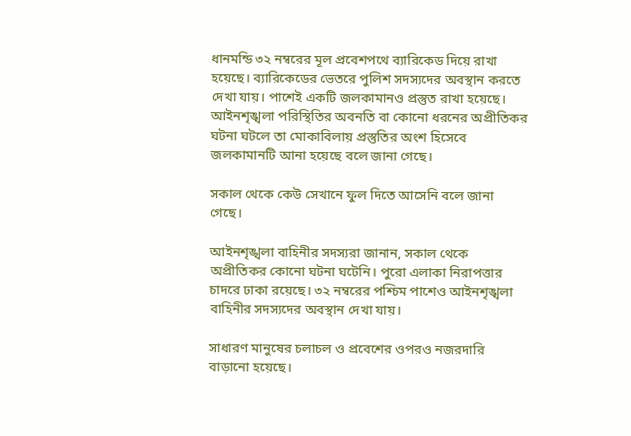ধানমন্ডি ৩২ নম্বরের মূল প্রবেশপথে ব্যারিকেড দিয়ে রাখা হয়েছে। ব্যারিকেডের ভেতরে পুলিশ সদস্যদের অবস্থান করতে দেখা যায়। পাশেই একটি জলকামানও প্রস্তুত রাখা হয়েছে। আইনশৃঙ্খলা পরিস্থিতির অবনতি বা কোনো ধরনের অপ্রীতিকর ঘটনা ঘটলে তা মোকাবিলায় প্রস্তুতির অংশ হিসেবে জলকামানটি আনা হয়েছে বলে জানা গেছে।

সকাল থেকে কেউ সেখানে ফুল দিতে আসেনি বলে জানা গেছে।

আইনশৃঙ্খলা বাহিনীর সদস্যরা জানান, সকাল থেকে অপ্রীতিকর কোনো ঘটনা ঘটেনি। পুরো এলাকা নিরাপত্তার চাদরে ঢাকা রয়েছে। ৩২ নম্বরের পশ্চিম পাশেও আইনশৃঙ্খলা বাহিনীর সদস্যদের অবস্থান দেখা যায়।

সাধারণ মানুষের চলাচল ও প্রবেশের ওপরও নজরদারি বাড়ানো হয়েছে।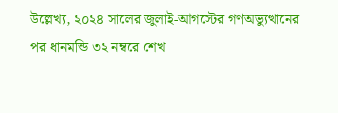উল্লেখ্য, ২০২৪ সালের জুলাই-আগস্টের গণঅভ্যুত্থানের পর ধানমন্ডি ৩২ নম্বরে শেখ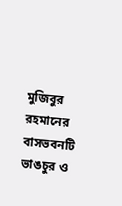মুজিবুর রহমানের বাসভবনটি ভাঙচুর ও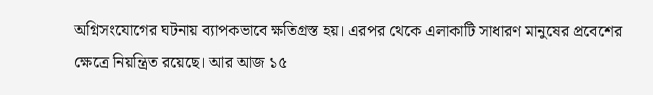অগ্নিসংযোগের ঘটনায় ব্যাপকভাবে ক্ষতিগ্রস্ত হয়। এরপর থেকে এলাকাটি সাধারণ মানুষের প্রবেশের ক্ষেত্রে নিয়ন্ত্রিত রয়েছে। আর আজ ১৫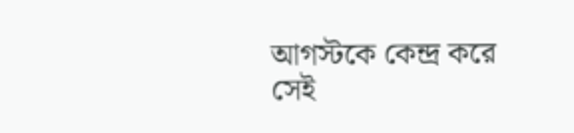আগস্টকে কেন্দ্র করে সেই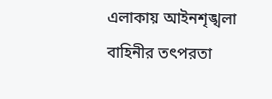এলাকায় আইনশৃঙ্খলা বাহিনীর তৎপরতা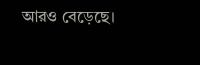আরও বেড়েছে।